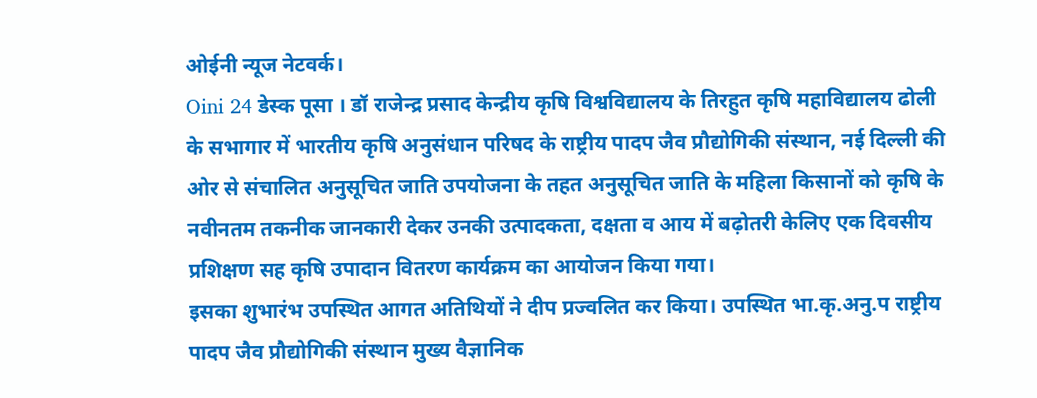ओईनी न्यूज नेटवर्क।
Oini 24 डेस्क पूसा । डॉ राजेन्द्र प्रसाद केन्द्रीय कृषि विश्वविद्यालय के तिरहुत कृषि महाविद्यालय ढोली के सभागार में भारतीय कृषि अनुसंधान परिषद के राष्ट्रीय पादप जैव प्रौद्योगिकी संस्थान, नई दिल्ली की ओर से संचालित अनुसूचित जाति उपयोजना के तहत अनुसूचित जाति के महिला किसानों को कृषि के नवीनतम तकनीक जानकारी देकर उनकी उत्पादकता, दक्षता व आय में बढ़ोतरी केलिए एक दिवसीय प्रशिक्षण सह कृषि उपादान वितरण कार्यक्रम का आयोजन किया गया।
इसका शुभारंभ उपस्थित आगत अतिथियों ने दीप प्रज्वलित कर किया। उपस्थित भा.कृ.अनु.प राष्ट्रीय पादप जैव प्रौद्योगिकी संस्थान मुख्य वैज्ञानिक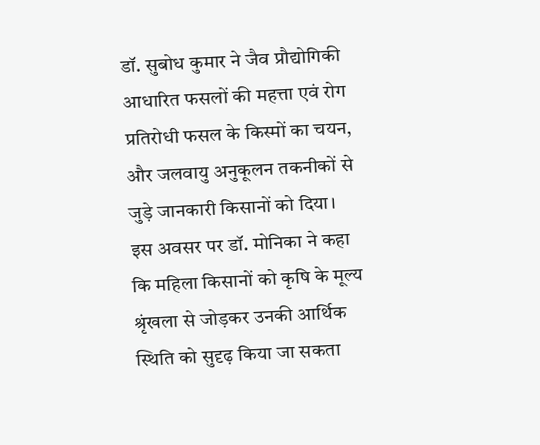डॉ. सुबोध कुमार ने जैव प्रौद्योगिकी आधारित फसलों की महत्ता एवं रोग प्रतिरोधी फसल के किस्मों का चयन, और जलवायु अनुकूलन तकनीकों से जुड़े जानकारी किसानों को दिया।
इस अवसर पर डॉ. मोनिका ने कहा कि महिला किसानों को कृषि के मूल्य श्रृंखला से जोड़कर उनकी आर्थिक स्थिति को सुदृढ़ किया जा सकता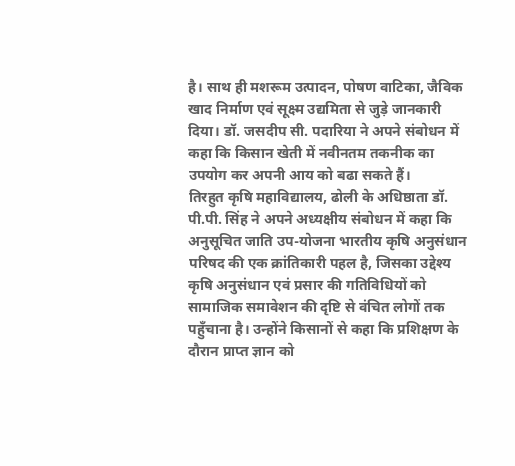है। साथ ही मशरूम उत्पादन, पोषण वाटिका, जैविक खाद निर्माण एवं सूक्ष्म उद्यमिता से जुड़े जानकारी दिया। डॉ. जसदीप सी. पदारिया ने अपने संबोधन में कहा कि किसान खेती में नवीनतम तकनीक का उपयोग कर अपनी आय को बढा सकते हैं।
तिरहुत कृषि महाविद्यालय, ढोली के अधिष्ठाता डॉ. पी.पी. सिंह ने अपने अध्यक्षीय संबोधन में कहा कि अनुसूचित जाति उप-योजना भारतीय कृषि अनुसंधान परिषद की एक क्रांतिकारी पहल है, जिसका उद्देश्य कृषि अनुसंधान एवं प्रसार की गतिविधियों को सामाजिक समावेशन की दृष्टि से वंचित लोगों तक पहुँचाना है। उन्होंने किसानों से कहा कि प्रशिक्षण के दौरान प्राप्त ज्ञान को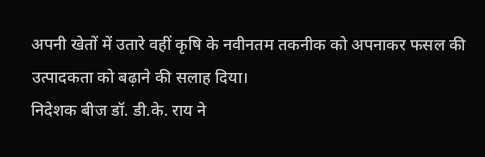अपनी खेतों में उतारे वहीं कृषि के नवीनतम तकनीक को अपनाकर फसल की उत्पादकता को बढ़ाने की सलाह दिया।
निदेशक बीज डॉ. डी.के. राय ने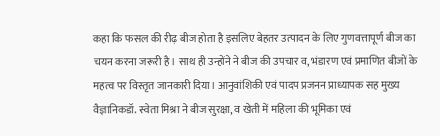कहा कि फसल की रीढ़ बीज होता है इसलिए बेहतर उत्पादन के लिए गुणवत्तापूर्ण बीज का चयन करना जरूरी है। साथ ही उन्होंने ने बीज की उपचार व, भंडारण एवं प्रमाणित बीजों के महत्व पर विस्तृत जानकारी दिया। आनुवांशिकी एवं पादप प्रजनन प्राध्यापक सह मुख्य वैज्ञानिकडॉ. स्वेता मिश्रा ने बीज सुरक्षा, व खेती में महिला की भूमिका एवं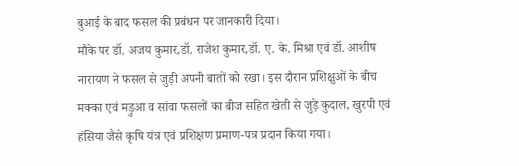बुआई के बाद फसल की प्रबंधन पर जानकारी दिया।
मौके पर डॉ. अजय कुमार,डॉ. राजेश कुमार,डॉ. ए. के. मिश्रा एवं डॉ. आशीष नारायण ने फसल से जुड़ी अपनी बातों को रखा। इस दौरान प्रशिक्षुओं के बीच मक्का एवं मड़ुआ व सांवा फसलों का बीज सहित खेती से जुड़े कुदाल, खुरपी एवं हंसिया जैसे कृषि यंत्र एवं प्रशिक्षण प्रमाण-पत्र प्रदान किया गया।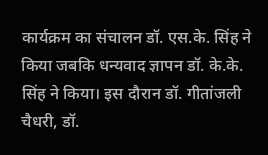कार्यक्रम का संचालन डॉ. एस.के. सिंह ने किया जबकि धन्यवाद ज्ञापन डॉ. के.के. सिंह ने किया। इस दौरान डॉ. गीतांजली चैधरी, डॉ.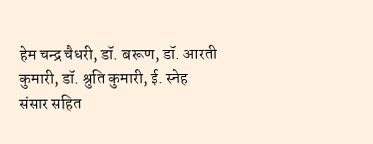हेम चन्द्र चैधरी, डॉ. बरूण, डॉ. आरती कुमारी, डॉ. श्रुति कुमारी, ई. स्नेह संसार सहित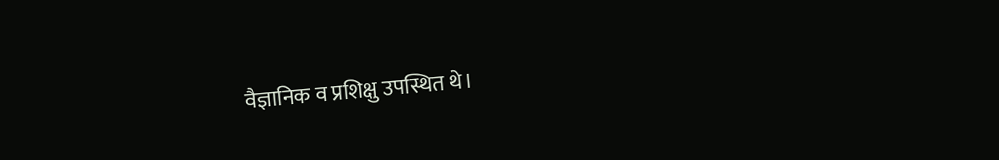वैज्ञानिक व प्रशिक्षु उपस्थित थे।